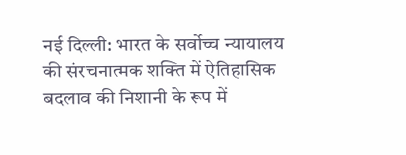नई दिल्ली: भारत के सर्वोच्च न्यायालय की संरचनात्मक शक्ति में ऐतिहासिक बदलाव की निशानी के रूप में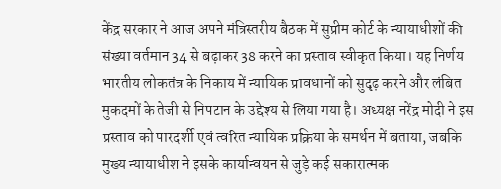केंद्र सरकार ने आज अपने मंत्रिस्तरीय बैठक में सुप्रीम कोर्ट के न्यायाधीशों की संख्या वर्तमान 34 से बढ़ाकर 38 करने का प्रस्ताव स्वीकृत किया। यह निर्णय भारतीय लोकतंत्र के निकाय में न्यायिक प्रावधानों को सुदृढ़ करने और लंबित मुकदमों के तेजी से निपटान के उद्देश्य से लिया गया है। अध्यक्ष नरेंद्र मोदी ने इस प्रस्ताव को पारदर्शी एवं त्वरित न्यायिक प्रक्रिया के समर्थन में बताया, जबकि मुख्य न्यायाधीश ने इसके कार्यान्वयन से जुड़े कई सकारात्मक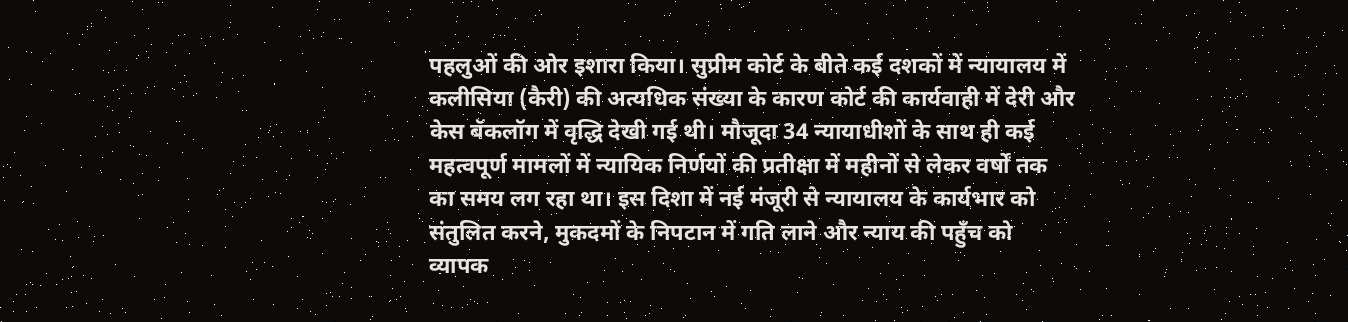पहलुओं की ओर इशारा किया। सुप्रीम कोर्ट के बीते कई दशकों में न्यायालय में कलीसिया (कैरी) की अत्यधिक संख्या के कारण कोर्ट की कार्यवाही में देरी और केस बॅकलॉग में वृद्धि देखी गई थी। मौजूदा 34 न्यायाधीशों के साथ ही कई महत्वपूर्ण मामलों में न्यायिक निर्णयों की प्रतीक्षा में महीनों से लेकर वर्षों तक का समय लग रहा था। इस दिशा में नई मंजूरी से न्यायालय के कार्यभार को संतुलित करने, मुकदमों के निपटान में गति लाने और न्याय की पहुँच को व्यापक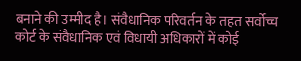बनाने की उम्मीद है। संवैधानिक परिवर्तन के तहत सर्वोच्च कोर्ट के संवैधानिक एवं विधायी अधिकारों में कोई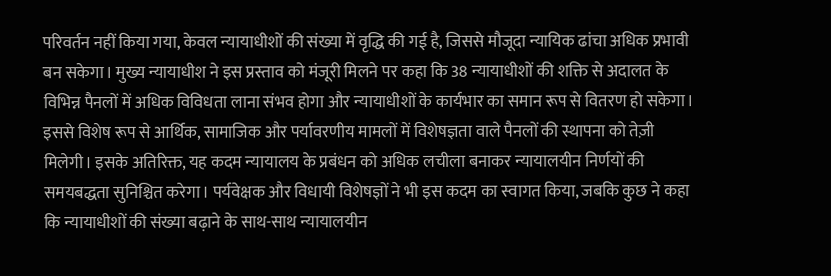परिवर्तन नहीं किया गया, केवल न्यायाधीशों की संख्या में वृद्धि की गई है, जिससे मौजूदा न्यायिक ढांचा अधिक प्रभावी बन सकेगा। मुख्य न्यायाधीश ने इस प्रस्ताव को मंजूरी मिलने पर कहा कि 38 न्यायाधीशों की शक्ति से अदालत के विभिन्न पैनलों में अधिक विविधता लाना संभव होगा और न्यायाधीशों के कार्यभार का समान रूप से वितरण हो सकेगा। इससे विशेष रूप से आर्थिक, सामाजिक और पर्यावरणीय मामलों में विशेषज्ञता वाले पैनलों की स्थापना को तेज़ी मिलेगी। इसके अतिरिक्त, यह कदम न्यायालय के प्रबंधन को अधिक लचीला बनाकर न्यायालयीन निर्णयों की समयबद्धता सुनिश्चित करेगा। पर्यवेक्षक और विधायी विशेषज्ञों ने भी इस कदम का स्वागत किया, जबकि कुछ ने कहा कि न्यायाधीशों की संख्या बढ़ाने के साथ-साथ न्यायालयीन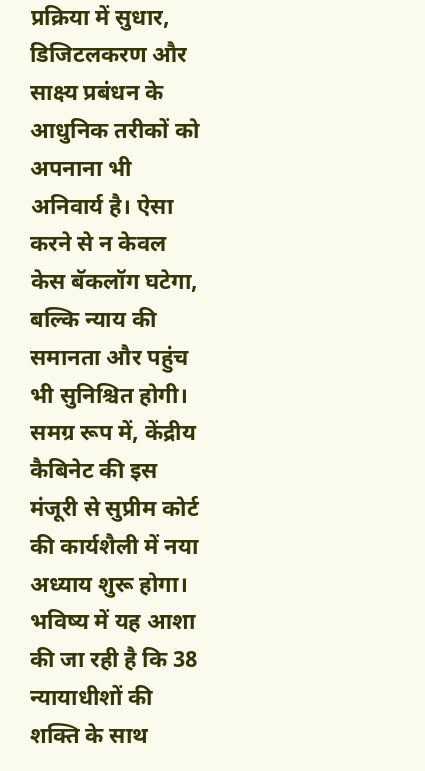प्रक्रिया में सुधार, डिजिटलकरण और साक्ष्य प्रबंधन के आधुनिक तरीकों को अपनाना भी अनिवार्य है। ऐसा करने से न केवल केस बॅकलॉग घटेगा, बल्कि न्याय की समानता और पहुंच भी सुनिश्चित होगी। समग्र रूप में, केंद्रीय कैबिनेट की इस मंजूरी से सुप्रीम कोर्ट की कार्यशैली में नया अध्याय शुरू होगा। भविष्य में यह आशा की जा रही है कि 38 न्यायाधीशों की शक्ति के साथ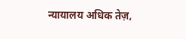न्यायालय अधिक तेज़,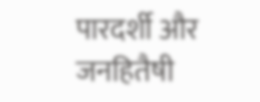पारदर्शी और जनहितैषी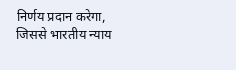निर्णय प्रदान करेगा, जिससे भारतीय न्याय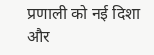प्रणाली को नई दिशा और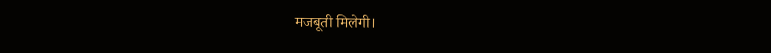मजबूती मिलेगी।